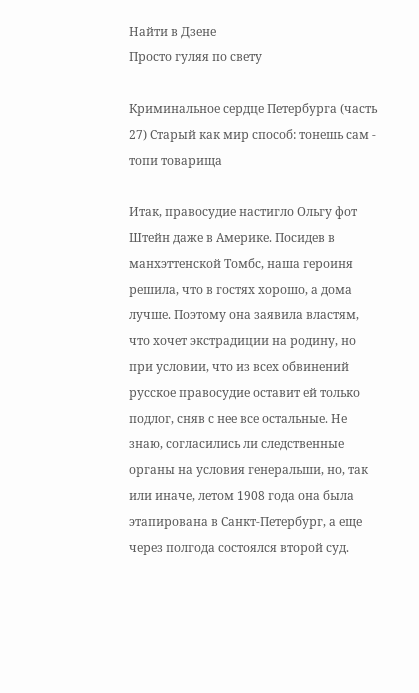Найти в Дзене
Просто гуляя по свету

Криминальное сердце Петербурга (часть 27) Старый как мир способ: тонешь сам - топи товарища

Итак, правосудие настигло Ольгу фот Штейн даже в Америке. Посидев в манхэттенской Томбс, наша героиня решила, что в гостях хорошо, а дома лучше. Поэтому она заявила властям, что хочет экстрадиции на родину, но при условии, что из всех обвинений русское правосудие оставит ей только подлог, сняв с нее все остальные. Не знаю, согласились ли следственные органы на условия генеральши, но, так или иначе, летом 1908 года она была этапирована в Санкт-Петербург, а еще через полгода состоялся второй суд.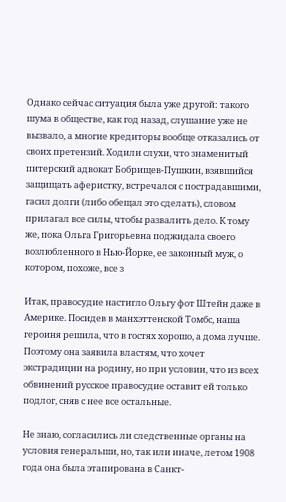Однако сейчас ситуация была уже другой: такого шума в обществе, как год назад, слушание уже не вызвало, а многие кредиторы вообще отказались от своих претензий. Ходили слухи, что знаменитый питерский адвокат Бобрищев-Пушкин, взявшийся защищать аферистку, встречался с пострадавшими, гасил долги (либо обещал это сделать), словом прилагал все силы, чтобы развалить дело. К тому же, пока Ольга Григорьевна поджидала своего возлюбленного в Нью-Йорке, ее законный муж, о котором, похоже, все з

Итак, правосудие настигло Ольгу фот Штейн даже в Америке. Посидев в манхэттенской Томбс, наша героиня решила, что в гостях хорошо, а дома лучше. Поэтому она заявила властям, что хочет экстрадиции на родину, но при условии, что из всех обвинений русское правосудие оставит ей только подлог, сняв с нее все остальные.

Не знаю, согласились ли следственные органы на условия генеральши, но, так или иначе, летом 1908 года она была этапирована в Санкт-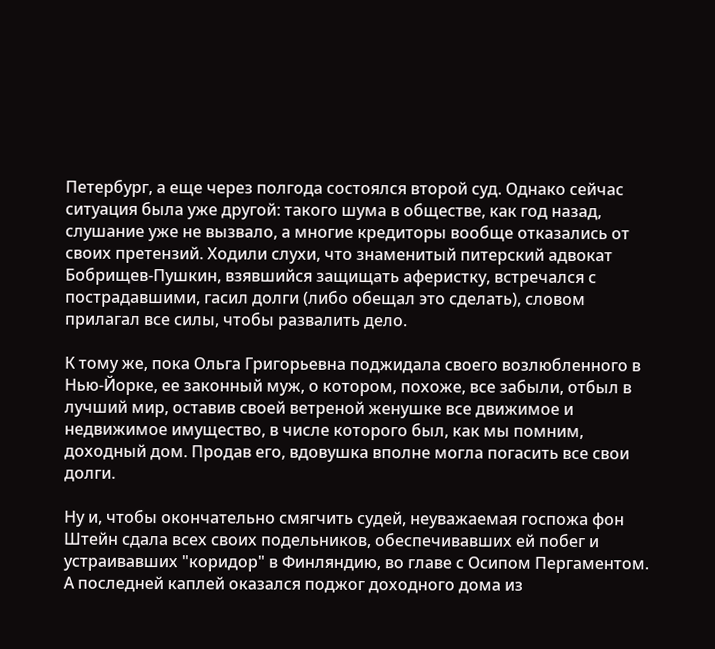Петербург, а еще через полгода состоялся второй суд. Однако сейчас ситуация была уже другой: такого шума в обществе, как год назад, слушание уже не вызвало, а многие кредиторы вообще отказались от своих претензий. Ходили слухи, что знаменитый питерский адвокат Бобрищев-Пушкин, взявшийся защищать аферистку, встречался с пострадавшими, гасил долги (либо обещал это сделать), словом прилагал все силы, чтобы развалить дело.

К тому же, пока Ольга Григорьевна поджидала своего возлюбленного в Нью-Йорке, ее законный муж, о котором, похоже, все забыли, отбыл в лучший мир, оставив своей ветреной женушке все движимое и недвижимое имущество, в числе которого был, как мы помним, доходный дом. Продав его, вдовушка вполне могла погасить все свои долги.

Ну и, чтобы окончательно смягчить судей, неуважаемая госпожа фон Штейн сдала всех своих подельников, обеспечивавших ей побег и устраивавших "коридор" в Финляндию, во главе с Осипом Пергаментом. А последней каплей оказался поджог доходного дома из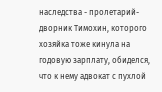наследства - пролетарий-дворник Тимохин, которого хозяйка тоже кинула на годовую зарплату, обиделся, что к нему адвокат с пухлой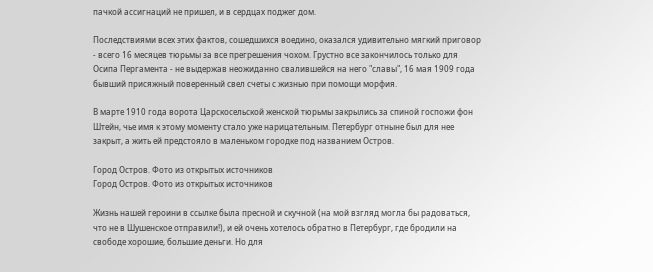пачкой ассигнаций не пришел, и в сердцах поджег дом.

Последствиями всех этих фактов, сошедшихся воедино, оказался удивительно мягкий приговор - всего 16 месяцев тюрьмы за все прегрешения чохом. Грустно все закончилось только для Осипа Пергамента - не выдержав неожиданно свалившейся на него "славы", 16 мая 1909 года бывший присяжный поверенный свел счеты с жизнью при помощи морфия.

В марте 1910 года ворота Царскосельской женской тюрьмы закрылись за спиной госпожи фон Штейн, чье имя к этому моменту стало уже нарицательным. Петербург отныне был для нее закрыт, а жить ей предстояло в маленьком городке под названием Остров.

Город Остров. Фото из открытых источников
Город Остров. Фото из открытых источников

Жизнь нашей героини в ссылке была пресной и скучной (на мой взгляд могла бы радоваться, что не в Шушенское отправили!), и ей очень хотелось обратно в Петербург, где бродили на свободе хорошие, большие деньги. Но для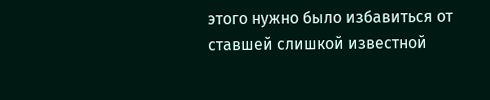этого нужно было избавиться от ставшей слишкой известной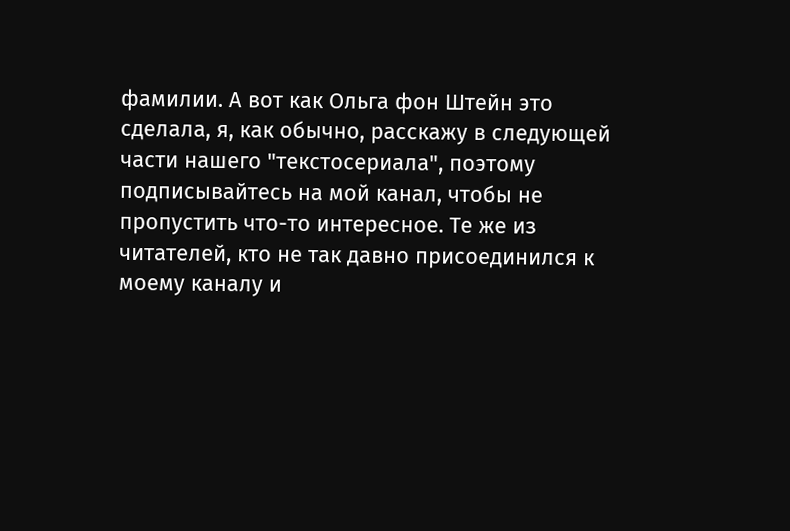фамилии. А вот как Ольга фон Штейн это сделала, я, как обычно, расскажу в следующей части нашего "текстосериала", поэтому подписывайтесь на мой канал, чтобы не пропустить что-то интересное. Те же из читателей, кто не так давно присоединился к моему каналу и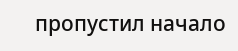пропустил начало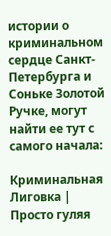истории о криминальном сердце Санкт-Петербурга и Соньке Золотой Ручке, могут найти ее тут с самого начала:

Криминальная Лиговка | Просто гуляя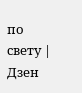по свету | Дзен